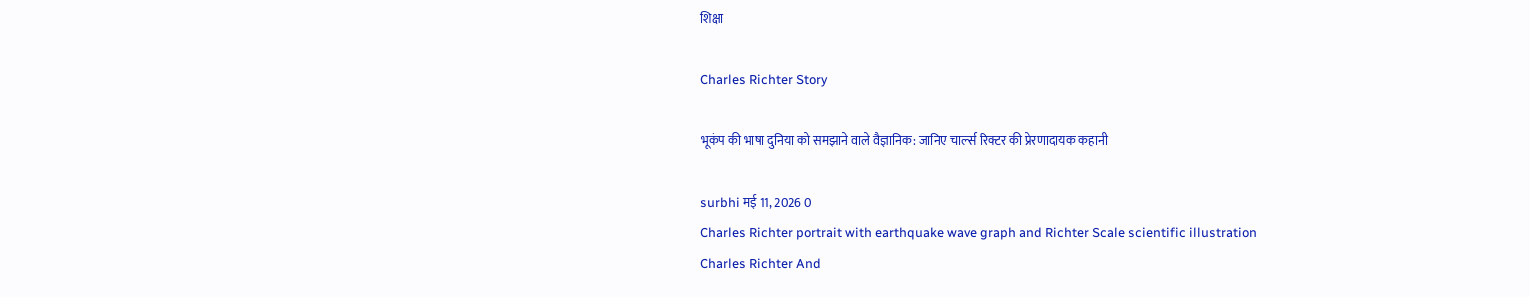शिक्षा

Charles Richter Story

भूकंप की भाषा दुनिया को समझाने वाले वैज्ञानिक: जानिए चार्ल्स रिक्टर की प्रेरणादायक कहानी

surbhi मई 11, 2026 0
Charles Richter portrait with earthquake wave graph and Richter Scale scientific illustration
Charles Richter And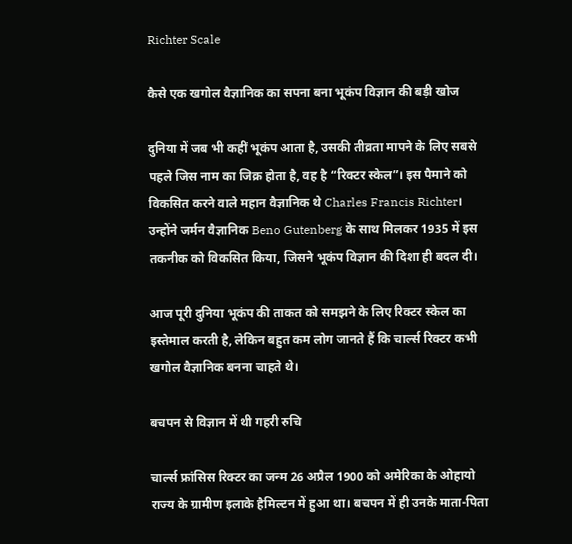Richter Scale

कैसे एक खगोल वैज्ञानिक का सपना बना भूकंप विज्ञान की बड़ी खोज

दुनिया में जब भी कहीं भूकंप आता है, उसकी तीव्रता मापने के लिए सबसे पहले जिस नाम का जिक्र होता है, वह है “रिक्टर स्केल”। इस पैमाने को विकसित करने वाले महान वैज्ञानिक थे Charles Francis Richter। उन्होंने जर्मन वैज्ञानिक Beno Gutenberg के साथ मिलकर 1935 में इस तकनीक को विकसित किया, जिसने भूकंप विज्ञान की दिशा ही बदल दी।

आज पूरी दुनिया भूकंप की ताकत को समझने के लिए रिक्टर स्केल का इस्तेमाल करती है, लेकिन बहुत कम लोग जानते हैं कि चार्ल्स रिक्टर कभी खगोल वैज्ञानिक बनना चाहते थे।

बचपन से विज्ञान में थी गहरी रुचि

चार्ल्स फ्रांसिस रिक्टर का जन्म 26 अप्रैल 1900 को अमेरिका के ओहायो राज्य के ग्रामीण इलाके हैमिल्टन में हुआ था। बचपन में ही उनके माता-पिता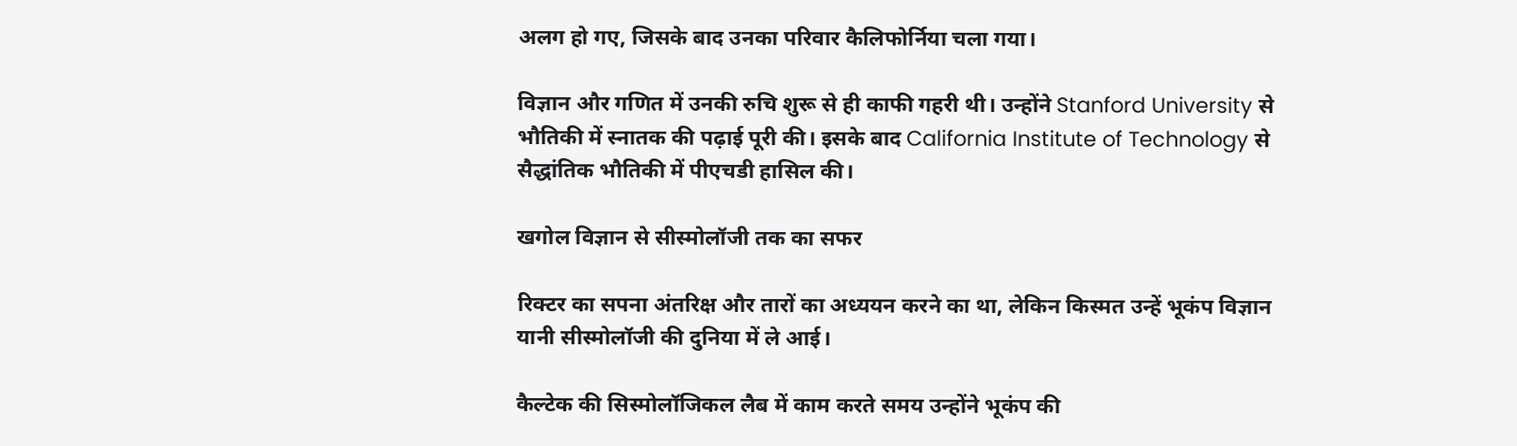अलग हो गए, जिसके बाद उनका परिवार कैलिफोर्निया चला गया।

विज्ञान और गणित में उनकी रुचि शुरू से ही काफी गहरी थी। उन्होंने Stanford University से भौतिकी में स्नातक की पढ़ाई पूरी की। इसके बाद California Institute of Technology से सैद्धांतिक भौतिकी में पीएचडी हासिल की।

खगोल विज्ञान से सीस्मोलॉजी तक का सफर

रिक्टर का सपना अंतरिक्ष और तारों का अध्ययन करने का था, लेकिन किस्मत उन्हें भूकंप विज्ञान यानी सीस्मोलॉजी की दुनिया में ले आई।

कैल्टेक की सिस्मोलॉजिकल लैब में काम करते समय उन्होंने भूकंप की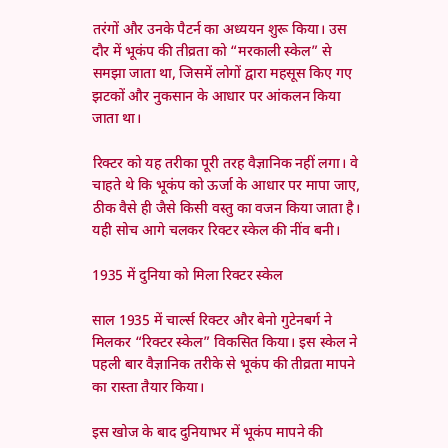तरंगों और उनके पैटर्न का अध्ययन शुरू किया। उस दौर में भूकंप की तीव्रता को “मरकाली स्केल” से समझा जाता था, जिसमें लोगों द्वारा महसूस किए गए झटकों और नुकसान के आधार पर आंकलन किया जाता था।

रिक्टर को यह तरीका पूरी तरह वैज्ञानिक नहीं लगा। वे चाहते थे कि भूकंप को ऊर्जा के आधार पर मापा जाए, ठीक वैसे ही जैसे किसी वस्तु का वजन किया जाता है। यही सोच आगे चलकर रिक्टर स्केल की नींव बनी।

1935 में दुनिया को मिला रिक्टर स्केल

साल 1935 में चार्ल्स रिक्टर और बेनो गुटेनबर्ग ने मिलकर “रिक्टर स्केल” विकसित किया। इस स्केल ने पहली बार वैज्ञानिक तरीके से भूकंप की तीव्रता मापने का रास्ता तैयार किया।

इस खोज के बाद दुनियाभर में भूकंप मापने की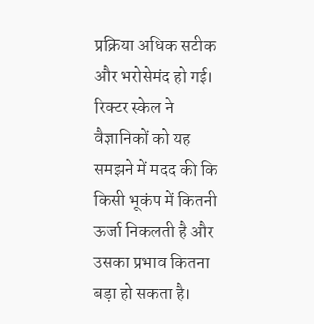प्रक्रिया अधिक सटीक और भरोसेमंद हो गई। रिक्टर स्केल ने वैज्ञानिकों को यह समझने में मदद की कि किसी भूकंप में कितनी ऊर्जा निकलती है और उसका प्रभाव कितना बड़ा हो सकता है।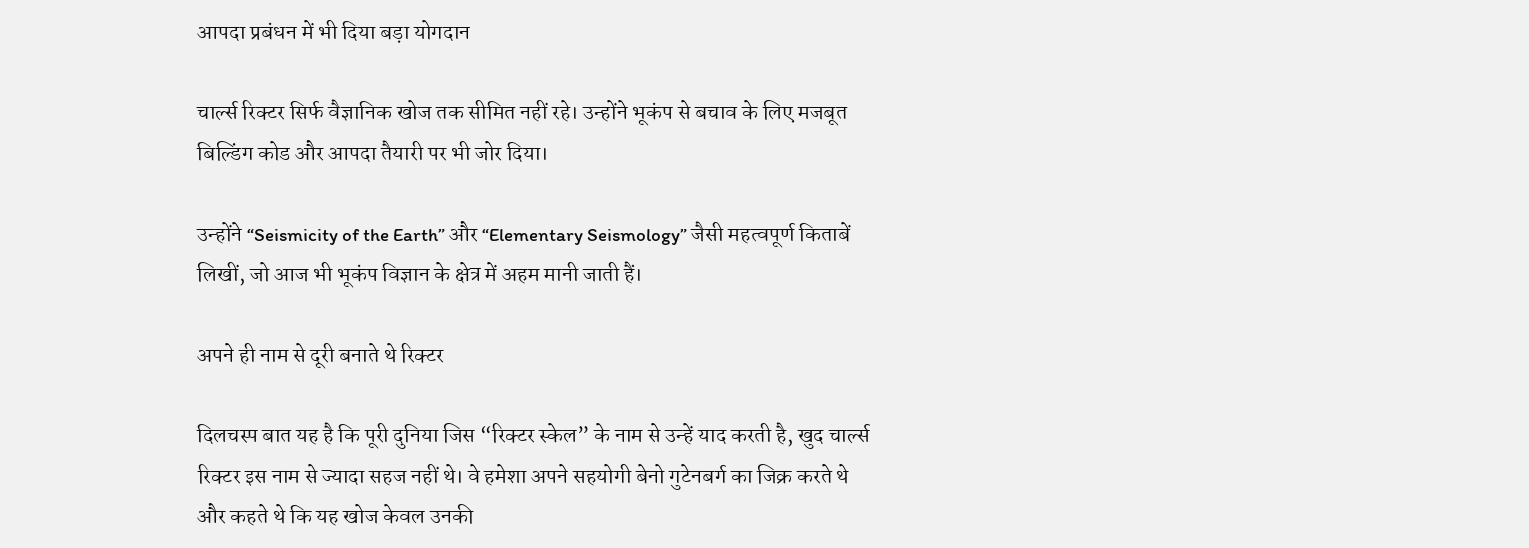आपदा प्रबंधन में भी दिया बड़ा योगदान

चार्ल्स रिक्टर सिर्फ वैज्ञानिक खोज तक सीमित नहीं रहे। उन्होंने भूकंप से बचाव के लिए मजबूत बिल्डिंग कोड और आपदा तैयारी पर भी जोर दिया।

उन्होंने “Seismicity of the Earth” और “Elementary Seismology” जैसी महत्वपूर्ण किताबें लिखीं, जो आज भी भूकंप विज्ञान के क्षेत्र में अहम मानी जाती हैं।

अपने ही नाम से दूरी बनाते थे रिक्टर

दिलचस्प बात यह है कि पूरी दुनिया जिस “रिक्टर स्केल” के नाम से उन्हें याद करती है, खुद चार्ल्स रिक्टर इस नाम से ज्यादा सहज नहीं थे। वे हमेशा अपने सहयोगी बेनो गुटेनबर्ग का जिक्र करते थे और कहते थे कि यह खोज केवल उनकी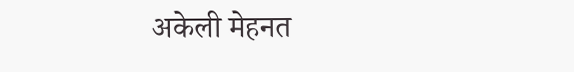अकेली मेहनत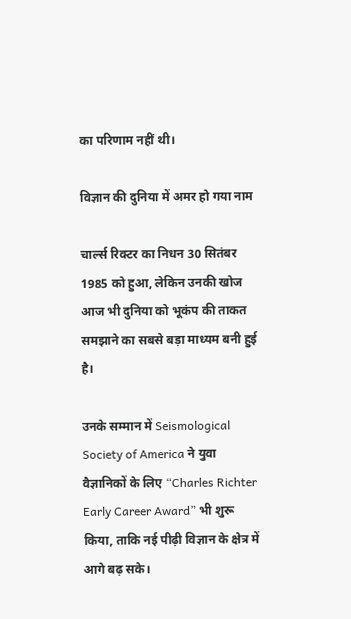का परिणाम नहीं थी।

विज्ञान की दुनिया में अमर हो गया नाम

चार्ल्स रिक्टर का निधन 30 सितंबर 1985 को हुआ, लेकिन उनकी खोज आज भी दुनिया को भूकंप की ताकत समझाने का सबसे बड़ा माध्यम बनी हुई है।

उनके सम्मान में Seismological Society of America ने युवा वैज्ञानिकों के लिए “Charles Richter Early Career Award” भी शुरू किया, ताकि नई पीढ़ी विज्ञान के क्षेत्र में आगे बढ़ सके।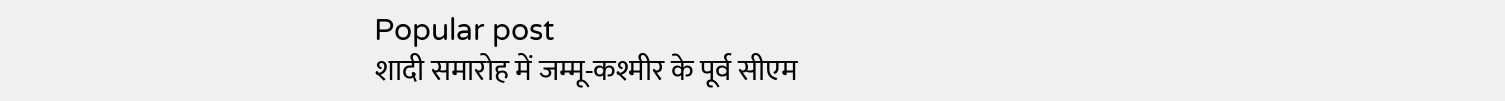Popular post
शादी समारोह में जम्मू-कश्मीर के पूर्व सीएम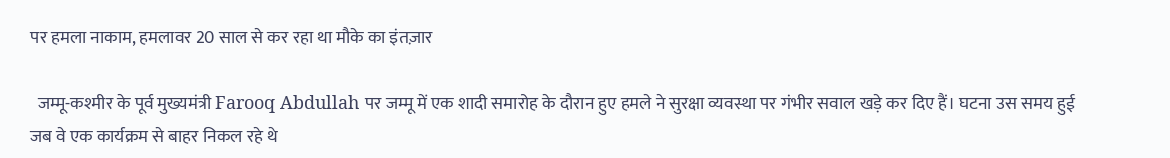पर हमला नाकाम, हमलावर 20 साल से कर रहा था मौके का इंतज़ार

  जम्मू-कश्मीर के पूर्व मुख्यमंत्री Farooq Abdullah पर जम्मू में एक शादी समारोह के दौरान हुए हमले ने सुरक्षा व्यवस्था पर गंभीर सवाल खड़े कर दिए हैं। घटना उस समय हुई जब वे एक कार्यक्रम से बाहर निकल रहे थे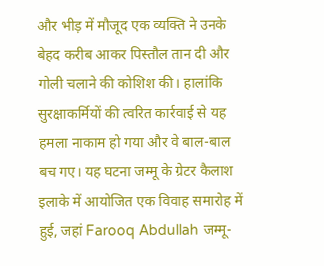और भीड़ में मौजूद एक व्यक्ति ने उनके बेहद करीब आकर पिस्तौल तान दी और गोली चलाने की कोशिश की। हालांकि सुरक्षाकर्मियों की त्वरित कार्रवाई से यह हमला नाकाम हो गया और वे बाल-बाल बच गए। यह घटना जम्मू के ग्रेटर कैलाश इलाके में आयोजित एक विवाह समारोह में हुई, जहां Farooq Abdullah जम्मू-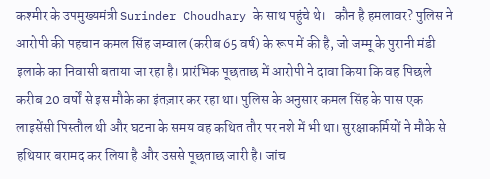कश्मीर के उपमुख्यमंत्री Surinder Choudhary के साथ पहुंचे थे।   कौन है हमलावर? पुलिस ने आरोपी की पहचान कमल सिंह जम्वाल (करीब 65 वर्ष) के रूप में की है, जो जम्मू के पुरानी मंडी इलाके का निवासी बताया जा रहा है। प्रारंभिक पूछताछ में आरोपी ने दावा किया कि वह पिछले करीब 20 वर्षों से इस मौके का इंतज़ार कर रहा था। पुलिस के अनुसार कमल सिंह के पास एक लाइसेंसी पिस्तौल थी और घटना के समय वह कथित तौर पर नशे में भी था। सुरक्षाकर्मियों ने मौके से हथियार बरामद कर लिया है और उससे पूछताछ जारी है। जांच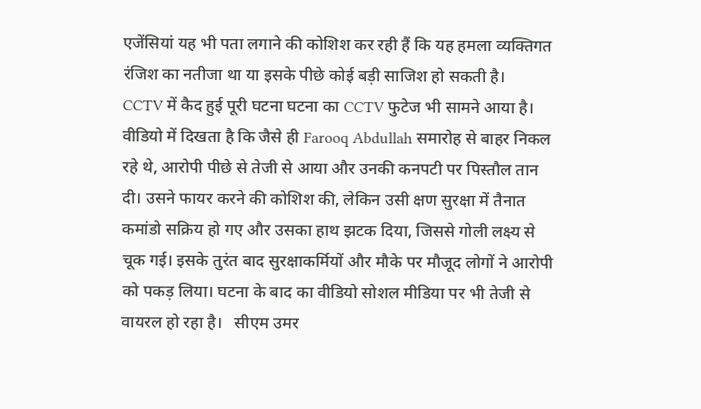एजेंसियां यह भी पता लगाने की कोशिश कर रही हैं कि यह हमला व्यक्तिगत रंजिश का नतीजा था या इसके पीछे कोई बड़ी साजिश हो सकती है।   CCTV में कैद हुई पूरी घटना घटना का CCTV फुटेज भी सामने आया है। वीडियो में दिखता है कि जैसे ही Farooq Abdullah समारोह से बाहर निकल रहे थे, आरोपी पीछे से तेजी से आया और उनकी कनपटी पर पिस्तौल तान दी। उसने फायर करने की कोशिश की, लेकिन उसी क्षण सुरक्षा में तैनात कमांडो सक्रिय हो गए और उसका हाथ झटक दिया, जिससे गोली लक्ष्य से चूक गई। इसके तुरंत बाद सुरक्षाकर्मियों और मौके पर मौजूद लोगों ने आरोपी को पकड़ लिया। घटना के बाद का वीडियो सोशल मीडिया पर भी तेजी से वायरल हो रहा है।   सीएम उमर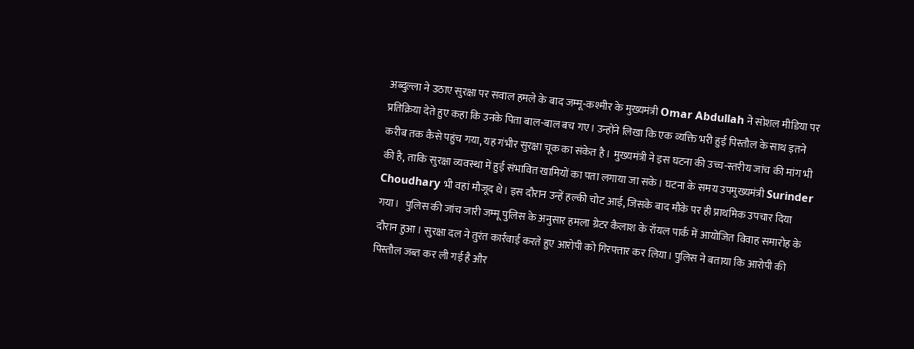अब्दुल्ला ने उठाए सुरक्षा पर सवाल हमले के बाद जम्मू-कश्मीर के मुख्यमंत्री Omar Abdullah ने सोशल मीडिया पर प्रतिक्रिया देते हुए कहा कि उनके पिता बाल-बाल बच गए। उन्होंने लिखा कि एक व्यक्ति भरी हुई पिस्तौल के साथ इतने करीब तक कैसे पहुंच गया, यह गंभीर सुरक्षा चूक का संकेत है। मुख्यमंत्री ने इस घटना की उच्च-स्तरीय जांच की मांग भी की है, ताकि सुरक्षा व्यवस्था में हुई संभावित खामियों का पता लगाया जा सके। घटना के समय उपमुख्यमंत्री Surinder Choudhary भी वहां मौजूद थे। इस दौरान उन्हें हल्की चोट आई, जिसके बाद मौके पर ही प्राथमिक उपचार दिया गया।   पुलिस की जांच जारी जम्मू पुलिस के अनुसार हमला ग्रेटर कैलाश के रॉयल पार्क में आयोजित विवाह समारोह के दौरान हुआ। सुरक्षा दल ने तुरंत कार्रवाई करते हुए आरोपी को गिरफ्तार कर लिया। पुलिस ने बताया कि आरोपी की पिस्तौल जब्त कर ली गई है और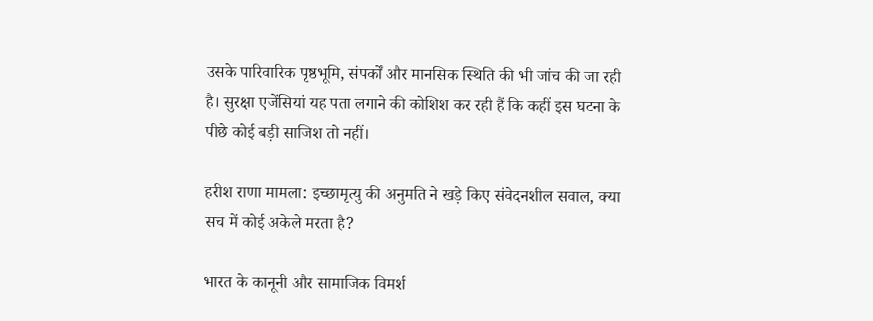उसके पारिवारिक पृष्ठभूमि, संपर्कों और मानसिक स्थिति की भी जांच की जा रही है। सुरक्षा एजेंसियां यह पता लगाने की कोशिश कर रही हैं कि कहीं इस घटना के पीछे कोई बड़ी साजिश तो नहीं।

हरीश राणा मामला: इच्छामृत्यु की अनुमति ने खड़े किए संवेदनशील सवाल, क्या सच में कोई अकेले मरता है?

भारत के कानूनी और सामाजिक विमर्श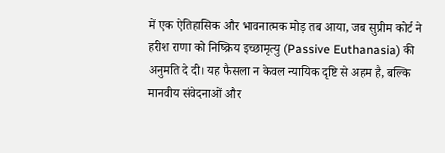में एक ऐतिहासिक और भावनात्मक मोड़ तब आया, जब सुप्रीम कोर्ट ने हरीश राणा को निष्क्रिय इच्छामृत्यु (Passive Euthanasia) की अनुमति दे दी। यह फैसला न केवल न्यायिक दृष्टि से अहम है, बल्कि मानवीय संवेदनाओं और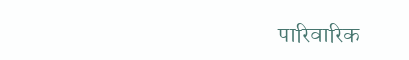पारिवारिक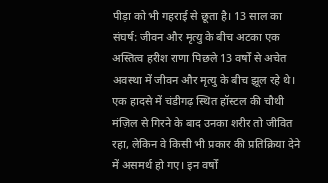पीड़ा को भी गहराई से छूता है। 13 साल का संघर्ष: जीवन और मृत्यु के बीच अटका एक अस्तित्व हरीश राणा पिछले 13 वर्षों से अचेत अवस्था में जीवन और मृत्यु के बीच झूल रहे थे। एक हादसे में चंडीगढ़ स्थित हॉस्टल की चौथी मंज़िल से गिरने के बाद उनका शरीर तो जीवित रहा, लेकिन वे किसी भी प्रकार की प्रतिक्रिया देने में असमर्थ हो गए। इन वर्षों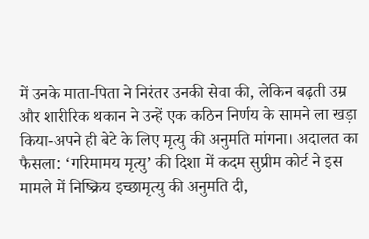में उनके माता-पिता ने निरंतर उनकी सेवा की, लेकिन बढ़ती उम्र और शारीरिक थकान ने उन्हें एक कठिन निर्णय के सामने ला खड़ा किया-अपने ही बेटे के लिए मृत्यु की अनुमति मांगना। अदालत का फैसला: ‘गरिमामय मृत्यु’ की दिशा में कदम सुप्रीम कोर्ट ने इस मामले में निष्क्रिय इच्छामृत्यु की अनुमति दी,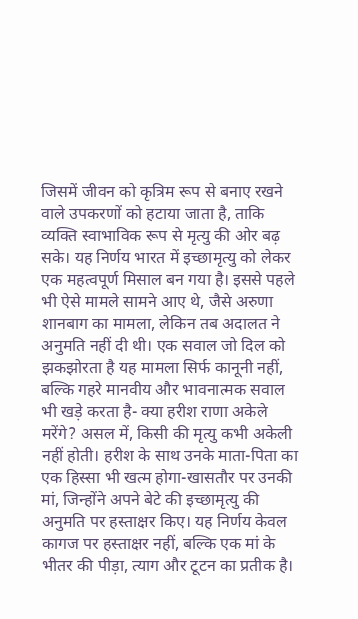जिसमें जीवन को कृत्रिम रूप से बनाए रखने वाले उपकरणों को हटाया जाता है, ताकि व्यक्ति स्वाभाविक रूप से मृत्यु की ओर बढ़ सके। यह निर्णय भारत में इच्छामृत्यु को लेकर एक महत्वपूर्ण मिसाल बन गया है। इससे पहले भी ऐसे मामले सामने आए थे, जैसे अरुणा शानबाग का मामला, लेकिन तब अदालत ने अनुमति नहीं दी थी। एक सवाल जो दिल को झकझोरता है यह मामला सिर्फ कानूनी नहीं, बल्कि गहरे मानवीय और भावनात्मक सवाल भी खड़े करता है- क्या हरीश राणा अकेले मरेंगे? असल में, किसी की मृत्यु कभी अकेली नहीं होती। हरीश के साथ उनके माता-पिता का एक हिस्सा भी खत्म होगा-खासतौर पर उनकी मां, जिन्होंने अपने बेटे की इच्छामृत्यु की अनुमति पर हस्ताक्षर किए। यह निर्णय केवल कागज पर हस्ताक्षर नहीं, बल्कि एक मां के भीतर की पीड़ा, त्याग और टूटन का प्रतीक है।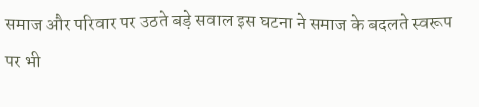समाज और परिवार पर उठते बड़े सवाल इस घटना ने समाज के बदलते स्वरूप पर भी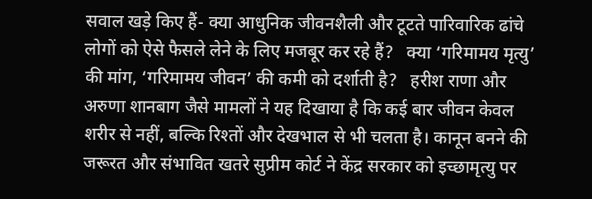सवाल खड़े किए हैं- क्या आधुनिक जीवनशैली और टूटते पारिवारिक ढांचे लोगों को ऐसे फैसले लेने के लिए मजबूर कर रहे हैं?   क्या ‘गरिमामय मृत्यु’ की मांग, ‘गरिमामय जीवन’ की कमी को दर्शाती है?   हरीश राणा और अरुणा शानबाग जैसे मामलों ने यह दिखाया है कि कई बार जीवन केवल शरीर से नहीं, बल्कि रिश्तों और देखभाल से भी चलता है। कानून बनने की जरूरत और संभावित खतरे सुप्रीम कोर्ट ने केंद्र सरकार को इच्छामृत्यु पर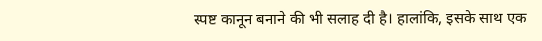स्पष्ट कानून बनाने की भी सलाह दी है। हालांकि, इसके साथ एक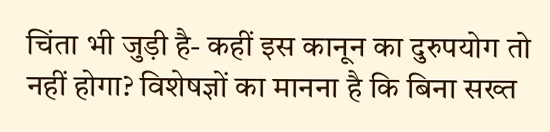चिंता भी जुड़ी है- कहीं इस कानून का दुरुपयोग तो नहीं होगा? विशेषज्ञों का मानना है कि बिना सख्त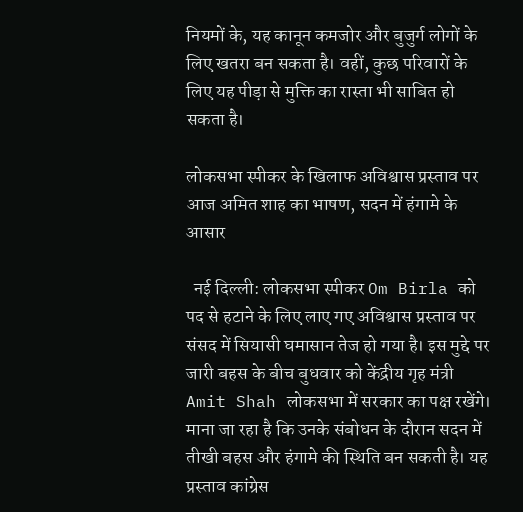नियमों के, यह कानून कमजोर और बुजुर्ग लोगों के लिए खतरा बन सकता है। वहीं, कुछ परिवारों के लिए यह पीड़ा से मुक्ति का रास्ता भी साबित हो सकता है।

लोकसभा स्पीकर के खिलाफ अविश्वास प्रस्ताव पर आज अमित शाह का भाषण, सदन में हंगामे के आसार

  नई दिल्ली: लोकसभा स्पीकर Om Birla को पद से हटाने के लिए लाए गए अविश्वास प्रस्ताव पर संसद में सियासी घमासान तेज हो गया है। इस मुद्दे पर जारी बहस के बीच बुधवार को केंद्रीय गृह मंत्री Amit Shah लोकसभा में सरकार का पक्ष रखेंगे। माना जा रहा है कि उनके संबोधन के दौरान सदन में तीखी बहस और हंगामे की स्थिति बन सकती है। यह प्रस्ताव कांग्रेस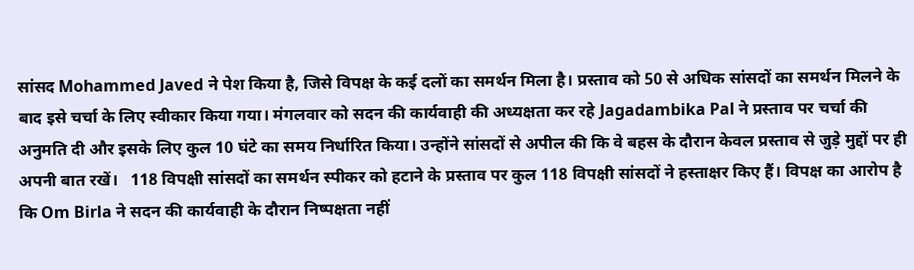सांसद Mohammed Javed ने पेश किया है, जिसे विपक्ष के कई दलों का समर्थन मिला है। प्रस्ताव को 50 से अधिक सांसदों का समर्थन मिलने के बाद इसे चर्चा के लिए स्वीकार किया गया। मंगलवार को सदन की कार्यवाही की अध्यक्षता कर रहे Jagadambika Pal ने प्रस्ताव पर चर्चा की अनुमति दी और इसके लिए कुल 10 घंटे का समय निर्धारित किया। उन्होंने सांसदों से अपील की कि वे बहस के दौरान केवल प्रस्ताव से जुड़े मुद्दों पर ही अपनी बात रखें।   118 विपक्षी सांसदों का समर्थन स्पीकर को हटाने के प्रस्ताव पर कुल 118 विपक्षी सांसदों ने हस्ताक्षर किए हैं। विपक्ष का आरोप है कि Om Birla ने सदन की कार्यवाही के दौरान निष्पक्षता नहीं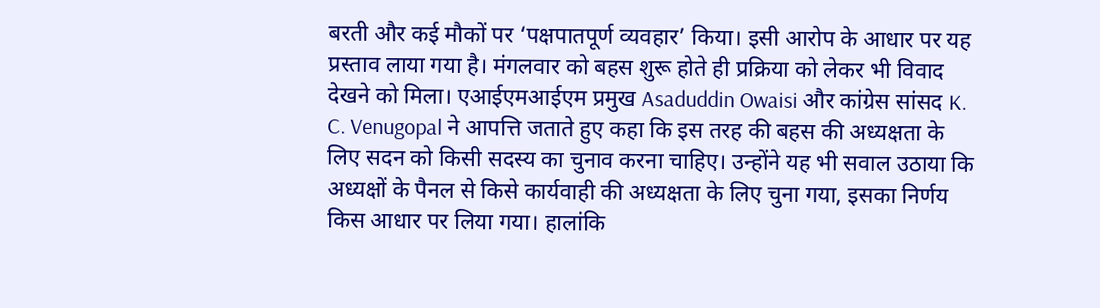बरती और कई मौकों पर ‘पक्षपातपूर्ण व्यवहार’ किया। इसी आरोप के आधार पर यह प्रस्ताव लाया गया है। मंगलवार को बहस शुरू होते ही प्रक्रिया को लेकर भी विवाद देखने को मिला। एआईएमआईएम प्रमुख Asaduddin Owaisi और कांग्रेस सांसद K. C. Venugopal ने आपत्ति जताते हुए कहा कि इस तरह की बहस की अध्यक्षता के लिए सदन को किसी सदस्य का चुनाव करना चाहिए। उन्होंने यह भी सवाल उठाया कि अध्यक्षों के पैनल से किसे कार्यवाही की अध्यक्षता के लिए चुना गया, इसका निर्णय किस आधार पर लिया गया। हालांकि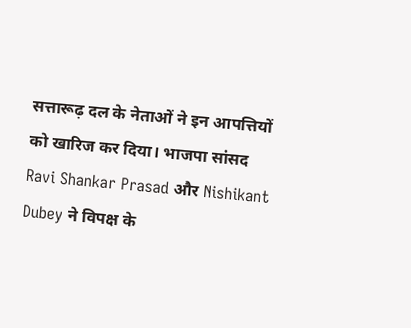सत्तारूढ़ दल के नेताओं ने इन आपत्तियों को खारिज कर दिया। भाजपा सांसद Ravi Shankar Prasad और Nishikant Dubey ने विपक्ष के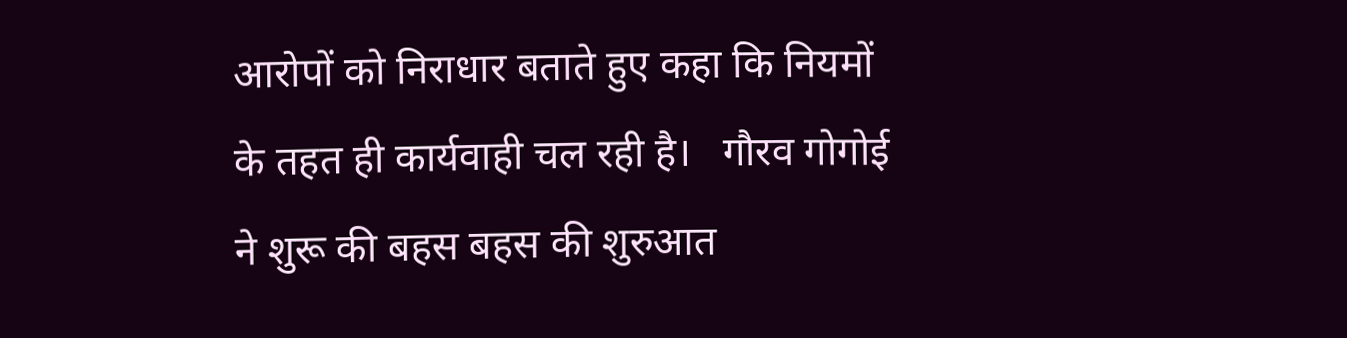आरोपों को निराधार बताते हुए कहा कि नियमों के तहत ही कार्यवाही चल रही है।   गौरव गोगोई ने शुरू की बहस बहस की शुरुआत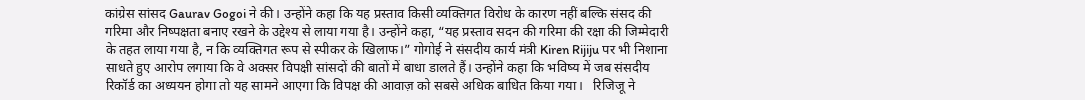कांग्रेस सांसद Gaurav Gogoi ने की। उन्होंने कहा कि यह प्रस्ताव किसी व्यक्तिगत विरोध के कारण नहीं बल्कि संसद की गरिमा और निष्पक्षता बनाए रखने के उद्देश्य से लाया गया है। उन्होंने कहा, “यह प्रस्ताव सदन की गरिमा की रक्षा की जिम्मेदारी के तहत लाया गया है, न कि व्यक्तिगत रूप से स्पीकर के खिलाफ।” गोगोई ने संसदीय कार्य मंत्री Kiren Rijiju पर भी निशाना साधते हुए आरोप लगाया कि वे अक्सर विपक्षी सांसदों की बातों में बाधा डालते हैं। उन्होंने कहा कि भविष्य में जब संसदीय रिकॉर्ड का अध्ययन होगा तो यह सामने आएगा कि विपक्ष की आवाज़ को सबसे अधिक बाधित किया गया।   रिजिजू ने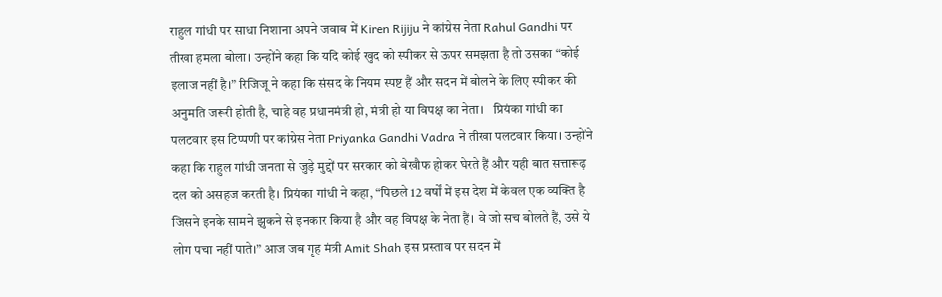राहुल गांधी पर साधा निशाना अपने जवाब में Kiren Rijiju ने कांग्रेस नेता Rahul Gandhi पर तीखा हमला बोला। उन्होंने कहा कि यदि कोई खुद को स्पीकर से ऊपर समझता है तो उसका “कोई इलाज नहीं है।” रिजिजू ने कहा कि संसद के नियम स्पष्ट हैं और सदन में बोलने के लिए स्पीकर की अनुमति जरूरी होती है, चाहे वह प्रधानमंत्री हो, मंत्री हो या विपक्ष का नेता।   प्रियंका गांधी का पलटवार इस टिप्पणी पर कांग्रेस नेता Priyanka Gandhi Vadra ने तीखा पलटवार किया। उन्होंने कहा कि राहुल गांधी जनता से जुड़े मुद्दों पर सरकार को बेखौफ होकर घेरते हैं और यही बात सत्तारूढ़ दल को असहज करती है। प्रियंका गांधी ने कहा, “पिछले 12 वर्षों में इस देश में केवल एक व्यक्ति है जिसने इनके सामने झुकने से इनकार किया है और वह विपक्ष के नेता हैं। वे जो सच बोलते हैं, उसे ये लोग पचा नहीं पाते।” आज जब गृह मंत्री Amit Shah इस प्रस्ताव पर सदन में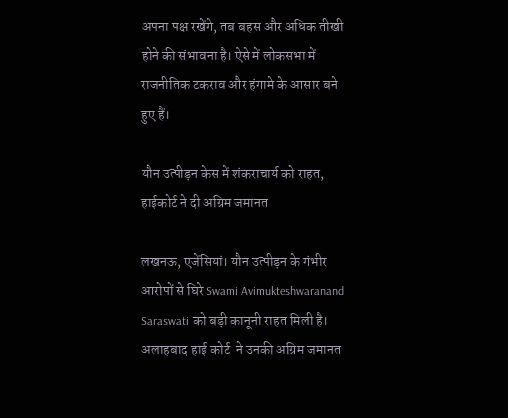अपना पक्ष रखेंगे, तब बहस और अधिक तीखी होने की संभावना है। ऐसे में लोकसभा में राजनीतिक टकराव और हंगामे के आसार बने हुए हैं।

यौन उत्पीड़न केस में शंकराचार्य को राहत, हाईकोर्ट ने दी अग्रिम जमानत

लखनऊ, एजेंसियां। यौन उत्पीड़न के गंभीर आरोपों से घिरे Swami Avimukteshwaranand Saraswati को बड़ी कानूनी राहत मिली है। अलाहबाद हाई कोर्ट  ने उनकी अग्रिम जमानत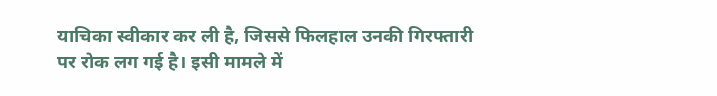याचिका स्वीकार कर ली है, जिससे फिलहाल उनकी गिरफ्तारी पर रोक लग गई है। इसी मामले में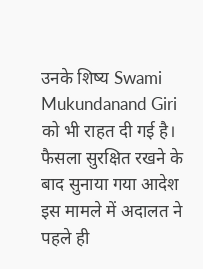उनके शिष्य Swami Mukundanand Giri को भी राहत दी गई है।   फैसला सुरक्षित रखने के बाद सुनाया गया आदेश इस मामले में अदालत ने पहले ही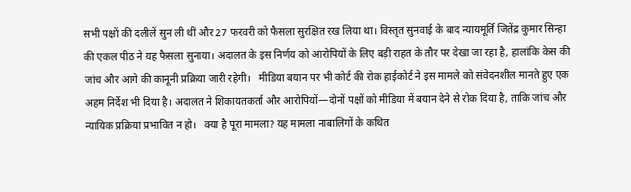सभी पक्षों की दलीलें सुन ली थीं और 27 फरवरी को फैसला सुरक्षित रख लिया था। विस्तृत सुनवाई के बाद न्यायमूर्ति जितेंद्र कुमार सिन्हा की एकल पीठ ने यह फैसला सुनाया। अदालत के इस निर्णय को आरोपियों के लिए बड़ी राहत के तौर पर देखा जा रहा है, हालांकि केस की जांच और आगे की कानूनी प्रक्रिया जारी रहेगी।   मीडिया बयान पर भी कोर्ट की रोक हाईकोर्ट ने इस मामले को संवेदनशील मानते हुए एक अहम निर्देश भी दिया है। अदालत ने शिकायतकर्ता और आरोपियों—दोनों पक्षों को मीडिया में बयान देने से रोक दिया है, ताकि जांच और न्यायिक प्रक्रिया प्रभावित न हो।   क्या है पूरा मामला? यह मामला नाबालिगों के कथित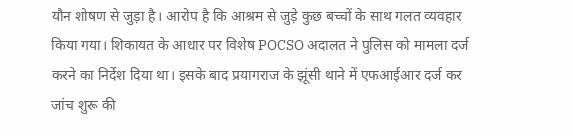यौन शोषण से जुड़ा है। आरोप है कि आश्रम से जुड़े कुछ बच्चों के साथ गलत व्यवहार किया गया। शिकायत के आधार पर विशेष POCSO अदालत ने पुलिस को मामला दर्ज करने का निर्देश दिया था। इसके बाद प्रयागराज के झूंसी थाने में एफआईआर दर्ज कर जांच शुरू की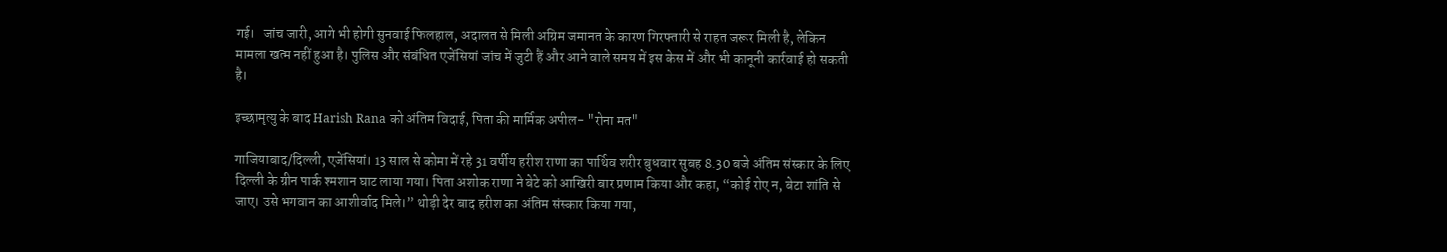गई।   जांच जारी, आगे भी होगी सुनवाई फिलहाल, अदालत से मिली अग्रिम जमानत के कारण गिरफ्तारी से राहत जरूर मिली है, लेकिन मामला खत्म नहीं हुआ है। पुलिस और संबंधित एजेंसियां जांच में जुटी हैं और आने वाले समय में इस केस में और भी कानूनी कार्रवाई हो सकती है।

इच्छामृत्यु के बाद Harish Rana को अंतिम विदाई, पिता की मार्मिक अपील- "रोना मत"

गाजियाबाद/दिल्ली, एजेंसियां। 13 साल से कोमा में रहे 31 वर्षीय हरीश राणा का पार्थिव शरीर बुधवार सुबह 8.30 बजे अंतिम संस्कार के लिए दिल्ली के ग्रीन पार्क श्मशान घाट लाया गया। पिता अशोक राणा ने बेटे को आखिरी बार प्रणाम किया और कहा, “कोई रोए न, बेटा शांति से जाए। उसे भगवान का आशीर्वाद मिले।” थोड़ी देर बाद हरीश का अंतिम संस्कार किया गया,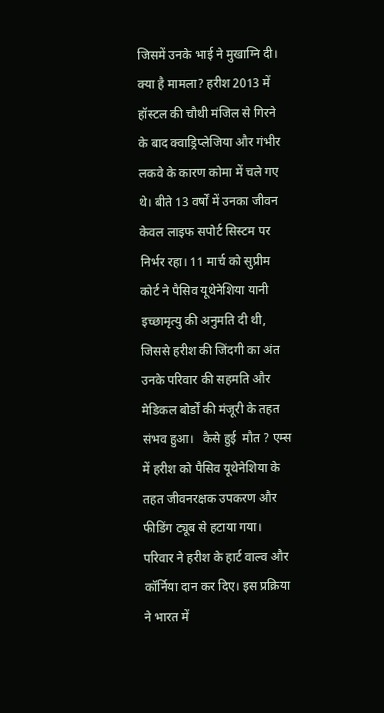जिसमें उनके भाई ने मुखाग्नि दी।   क्या है मामला? हरीश 2013 में हॉस्टल की चौथी मंजिल से गिरने के बाद क्वाड्रिप्लेजिया और गंभीर लकवे के कारण कोमा में चले गए थे। बीते 13 वर्षों में उनका जीवन केवल लाइफ सपोर्ट सिस्टम पर निर्भर रहा। 11 मार्च को सुप्रीम कोर्ट ने पैसिव यूथेनेशिया यानी इच्छामृत्यु की अनुमति दी थी, जिससे हरीश की जिंदगी का अंत उनके परिवार की सहमति और मेडिकल बोर्डों की मंजूरी के तहत संभव हुआ।   कैसे हुई  मौत ? एम्स में हरीश को पैसिव यूथेनेशिया के तहत जीवनरक्षक उपकरण और फीडिंग ट्यूब से हटाया गया। परिवार ने हरीश के हार्ट वाल्व और कॉर्निया दान कर दिए। इस प्रक्रिया ने भारत में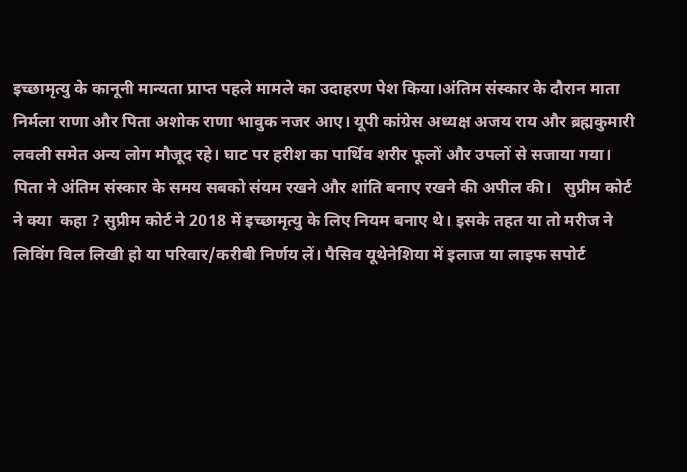इच्छामृत्यु के कानूनी मान्यता प्राप्त पहले मामले का उदाहरण पेश किया।अंतिम संस्कार के दौरान माता निर्मला राणा और पिता अशोक राणा भावुक नजर आए। यूपी कांग्रेस अध्यक्ष अजय राय और ब्रह्मकुमारी लवली समेत अन्य लोग मौजूद रहे। घाट पर हरीश का पार्थिव शरीर फूलों और उपलों से सजाया गया। पिता ने अंतिम संस्कार के समय सबको संयम रखने और शांति बनाए रखने की अपील की।   सुप्रीम कोर्ट ने क्या  कहा ? सुप्रीम कोर्ट ने 2018 में इच्छामृत्यु के लिए नियम बनाए थे। इसके तहत या तो मरीज ने लिविंग विल लिखी हो या परिवार/करीबी निर्णय लें। पैसिव यूथेनेशिया में इलाज या लाइफ सपोर्ट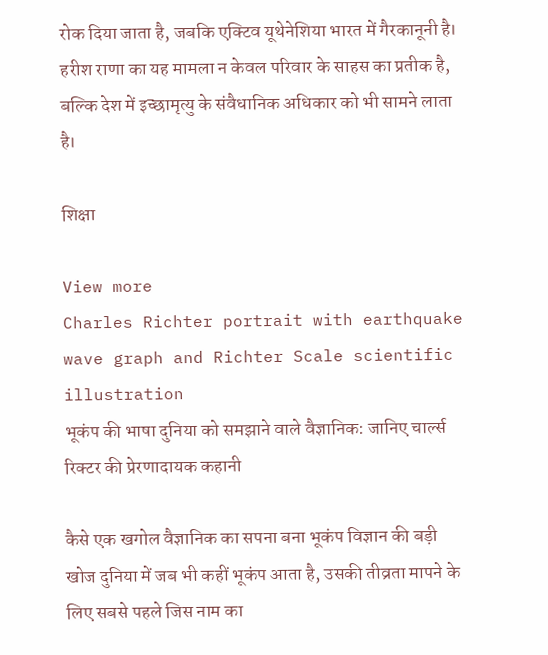रोक दिया जाता है, जबकि एक्टिव यूथेनेशिया भारत में गैरकानूनी है। हरीश राणा का यह मामला न केवल परिवार के साहस का प्रतीक है, बल्कि देश में इच्छामृत्यु के संवैधानिक अधिकार को भी सामने लाता है।

शिक्षा

View more
Charles Richter portrait with earthquake wave graph and Richter Scale scientific illustration
भूकंप की भाषा दुनिया को समझाने वाले वैज्ञानिक: जानिए चार्ल्स रिक्टर की प्रेरणादायक कहानी

कैसे एक खगोल वैज्ञानिक का सपना बना भूकंप विज्ञान की बड़ी खोज दुनिया में जब भी कहीं भूकंप आता है, उसकी तीव्रता मापने के लिए सबसे पहले जिस नाम का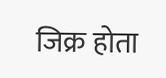जिक्र होता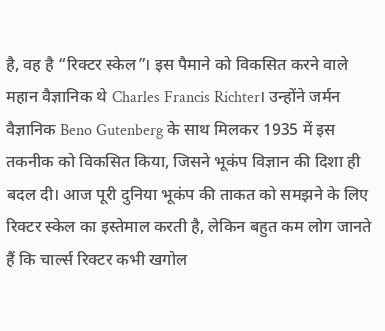है, वह है “रिक्टर स्केल”। इस पैमाने को विकसित करने वाले महान वैज्ञानिक थे Charles Francis Richter। उन्होंने जर्मन वैज्ञानिक Beno Gutenberg के साथ मिलकर 1935 में इस तकनीक को विकसित किया, जिसने भूकंप विज्ञान की दिशा ही बदल दी। आज पूरी दुनिया भूकंप की ताकत को समझने के लिए रिक्टर स्केल का इस्तेमाल करती है, लेकिन बहुत कम लोग जानते हैं कि चार्ल्स रिक्टर कभी खगोल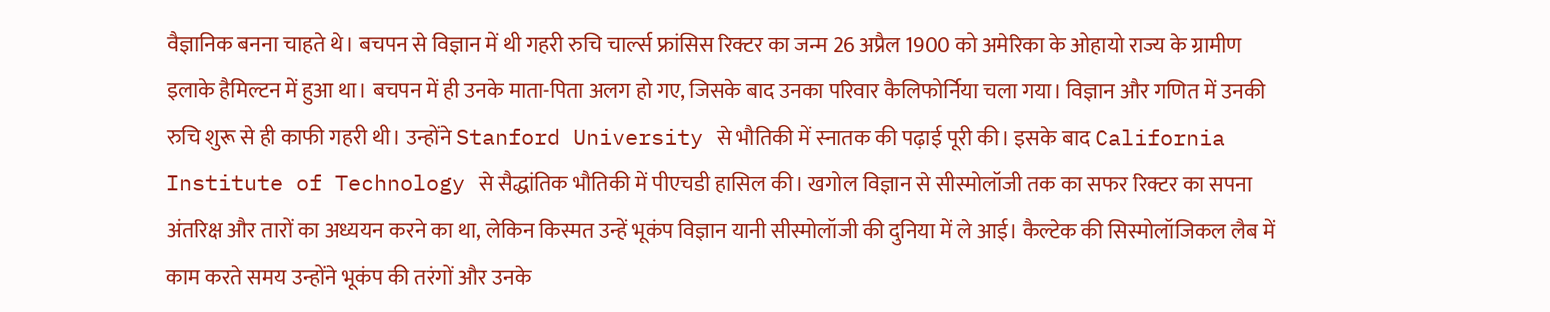वैज्ञानिक बनना चाहते थे। बचपन से विज्ञान में थी गहरी रुचि चार्ल्स फ्रांसिस रिक्टर का जन्म 26 अप्रैल 1900 को अमेरिका के ओहायो राज्य के ग्रामीण इलाके हैमिल्टन में हुआ था। बचपन में ही उनके माता-पिता अलग हो गए, जिसके बाद उनका परिवार कैलिफोर्निया चला गया। विज्ञान और गणित में उनकी रुचि शुरू से ही काफी गहरी थी। उन्होंने Stanford University से भौतिकी में स्नातक की पढ़ाई पूरी की। इसके बाद California Institute of Technology से सैद्धांतिक भौतिकी में पीएचडी हासिल की। खगोल विज्ञान से सीस्मोलॉजी तक का सफर रिक्टर का सपना अंतरिक्ष और तारों का अध्ययन करने का था, लेकिन किस्मत उन्हें भूकंप विज्ञान यानी सीस्मोलॉजी की दुनिया में ले आई। कैल्टेक की सिस्मोलॉजिकल लैब में काम करते समय उन्होंने भूकंप की तरंगों और उनके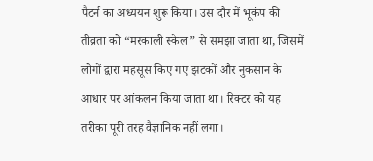पैटर्न का अध्ययन शुरू किया। उस दौर में भूकंप की तीव्रता को “मरकाली स्केल” से समझा जाता था, जिसमें लोगों द्वारा महसूस किए गए झटकों और नुकसान के आधार पर आंकलन किया जाता था। रिक्टर को यह तरीका पूरी तरह वैज्ञानिक नहीं लगा।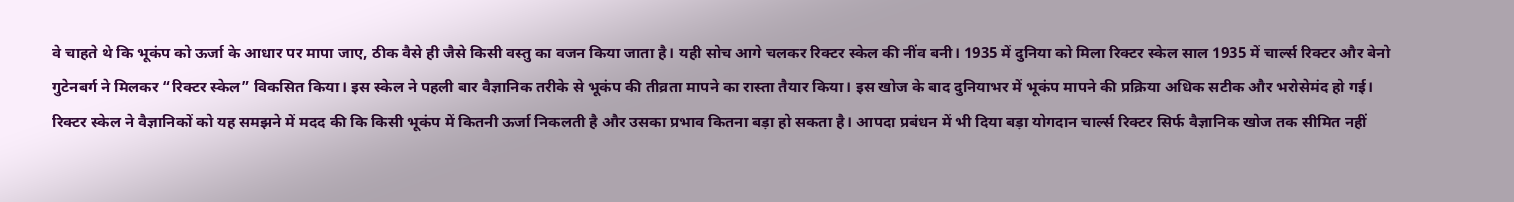वे चाहते थे कि भूकंप को ऊर्जा के आधार पर मापा जाए, ठीक वैसे ही जैसे किसी वस्तु का वजन किया जाता है। यही सोच आगे चलकर रिक्टर स्केल की नींव बनी। 1935 में दुनिया को मिला रिक्टर स्केल साल 1935 में चार्ल्स रिक्टर और बेनो गुटेनबर्ग ने मिलकर “रिक्टर स्केल” विकसित किया। इस स्केल ने पहली बार वैज्ञानिक तरीके से भूकंप की तीव्रता मापने का रास्ता तैयार किया। इस खोज के बाद दुनियाभर में भूकंप मापने की प्रक्रिया अधिक सटीक और भरोसेमंद हो गई। रिक्टर स्केल ने वैज्ञानिकों को यह समझने में मदद की कि किसी भूकंप में कितनी ऊर्जा निकलती है और उसका प्रभाव कितना बड़ा हो सकता है। आपदा प्रबंधन में भी दिया बड़ा योगदान चार्ल्स रिक्टर सिर्फ वैज्ञानिक खोज तक सीमित नहीं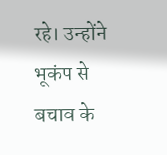रहे। उन्होंने भूकंप से बचाव के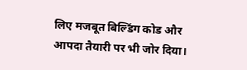लिए मजबूत बिल्डिंग कोड और आपदा तैयारी पर भी जोर दिया।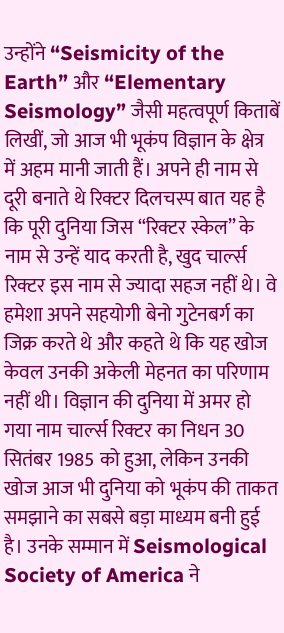उन्होंने “Seismicity of the Earth” और “Elementary Seismology” जैसी महत्वपूर्ण किताबें लिखीं, जो आज भी भूकंप विज्ञान के क्षेत्र में अहम मानी जाती हैं। अपने ही नाम से दूरी बनाते थे रिक्टर दिलचस्प बात यह है कि पूरी दुनिया जिस “रिक्टर स्केल” के नाम से उन्हें याद करती है, खुद चार्ल्स रिक्टर इस नाम से ज्यादा सहज नहीं थे। वे हमेशा अपने सहयोगी बेनो गुटेनबर्ग का जिक्र करते थे और कहते थे कि यह खोज केवल उनकी अकेली मेहनत का परिणाम नहीं थी। विज्ञान की दुनिया में अमर हो गया नाम चार्ल्स रिक्टर का निधन 30 सितंबर 1985 को हुआ, लेकिन उनकी खोज आज भी दुनिया को भूकंप की ताकत समझाने का सबसे बड़ा माध्यम बनी हुई है। उनके सम्मान में Seismological Society of America ने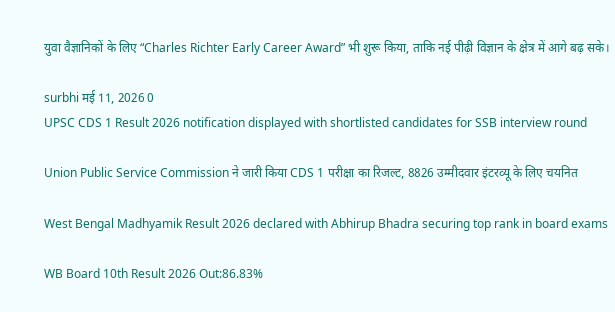युवा वैज्ञानिकों के लिए “Charles Richter Early Career Award” भी शुरू किया, ताकि नई पीढ़ी विज्ञान के क्षेत्र में आगे बढ़ सके।

surbhi मई 11, 2026 0
UPSC CDS 1 Result 2026 notification displayed with shortlisted candidates for SSB interview round

Union Public Service Commission ने जारी किया CDS 1 परीक्षा का रिजल्ट, 8826 उम्मीदवार इंटरव्यू के लिए चयनित

West Bengal Madhyamik Result 2026 declared with Abhirup Bhadra securing top rank in board exams

WB Board 10th Result 2026 Out:86.83%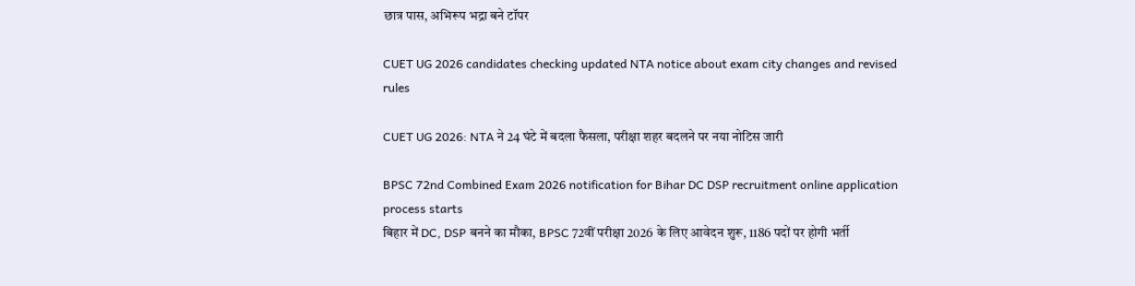छात्र पास, अभिरूप भद्रा बने टॉपर

CUET UG 2026 candidates checking updated NTA notice about exam city changes and revised rules

CUET UG 2026: NTA ने 24 घंटे में बदला फैसला, परीक्षा शहर बदलने पर नया नोटिस जारी

BPSC 72nd Combined Exam 2026 notification for Bihar DC DSP recruitment online application process starts
बिहार में DC, DSP बनने का मौका, BPSC 72वीं परीक्षा 2026 के लिए आवेदन शुरू, 1186 पदों पर होगी भर्ती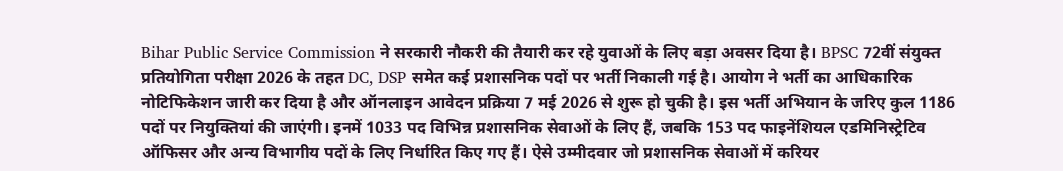Bihar Public Service Commission ने सरकारी नौकरी की तैयारी कर रहे युवाओं के लिए बड़ा अवसर दिया है। BPSC 72वीं संयुक्त प्रतियोगिता परीक्षा 2026 के तहत DC, DSP समेत कई प्रशासनिक पदों पर भर्ती निकाली गई है। आयोग ने भर्ती का आधिकारिक नोटिफिकेशन जारी कर दिया है और ऑनलाइन आवेदन प्रक्रिया 7 मई 2026 से शुरू हो चुकी है। इस भर्ती अभियान के जरिए कुल 1186 पदों पर नियुक्तियां की जाएंगी। इनमें 1033 पद विभिन्न प्रशासनिक सेवाओं के लिए हैं, जबकि 153 पद फाइनेंशियल एडमिनिस्ट्रेटिव ऑफिसर और अन्य विभागीय पदों के लिए निर्धारित किए गए हैं। ऐसे उम्मीदवार जो प्रशासनिक सेवाओं में करियर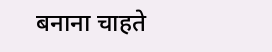बनाना चाहते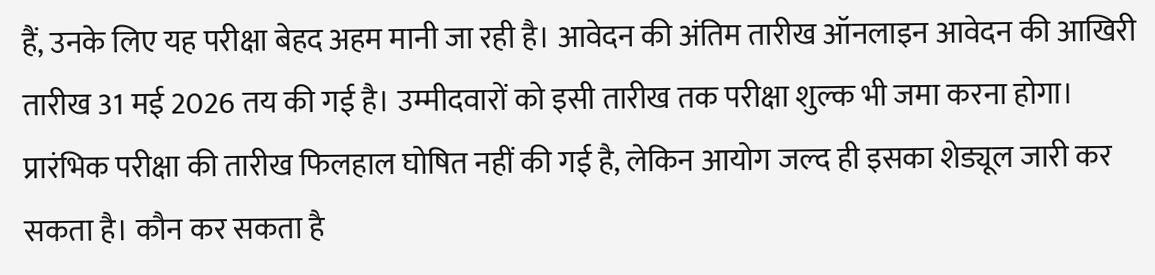हैं, उनके लिए यह परीक्षा बेहद अहम मानी जा रही है। आवेदन की अंतिम तारीख ऑनलाइन आवेदन की आखिरी तारीख 31 मई 2026 तय की गई है। उम्मीदवारों को इसी तारीख तक परीक्षा शुल्क भी जमा करना होगा। प्रारंभिक परीक्षा की तारीख फिलहाल घोषित नहीं की गई है, लेकिन आयोग जल्द ही इसका शेड्यूल जारी कर सकता है। कौन कर सकता है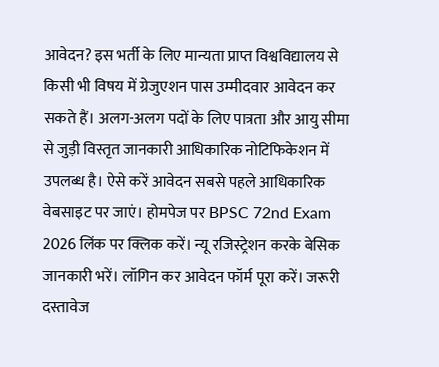आवेदन? इस भर्ती के लिए मान्यता प्राप्त विश्वविद्यालय से किसी भी विषय में ग्रेजुएशन पास उम्मीदवार आवेदन कर सकते हैं। अलग-अलग पदों के लिए पात्रता और आयु सीमा से जुड़ी विस्तृत जानकारी आधिकारिक नोटिफिकेशन में उपलब्ध है। ऐसे करें आवेदन सबसे पहले आधिकारिक वेबसाइट पर जाएं। होमपेज पर BPSC 72nd Exam 2026 लिंक पर क्लिक करें। न्यू रजिस्ट्रेशन करके बेसिक जानकारी भरें। लॉगिन कर आवेदन फॉर्म पूरा करें। जरूरी दस्तावेज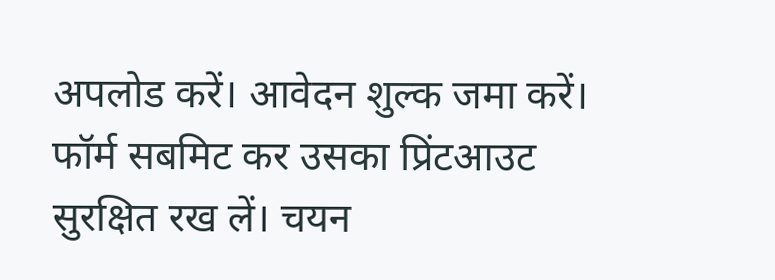अपलोड करें। आवेदन शुल्क जमा करें। फॉर्म सबमिट कर उसका प्रिंटआउट सुरक्षित रख लें। चयन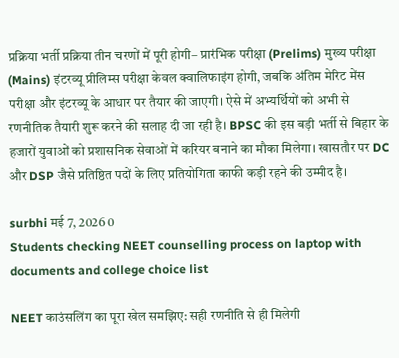प्रक्रिया भर्ती प्रक्रिया तीन चरणों में पूरी होगी– प्रारंभिक परीक्षा (Prelims) मुख्य परीक्षा (Mains) इंटरव्यू प्रीलिम्स परीक्षा केवल क्वालिफाइंग होगी, जबकि अंतिम मेरिट मेंस परीक्षा और इंटरव्यू के आधार पर तैयार की जाएगी। ऐसे में अभ्यर्थियों को अभी से रणनीतिक तैयारी शुरू करने की सलाह दी जा रही है। BPSC की इस बड़ी भर्ती से बिहार के हजारों युवाओं को प्रशासनिक सेवाओं में करियर बनाने का मौका मिलेगा। खासतौर पर DC और DSP जैसे प्रतिष्ठित पदों के लिए प्रतियोगिता काफी कड़ी रहने की उम्मीद है।

surbhi मई 7, 2026 0
Students checking NEET counselling process on laptop with documents and college choice list

NEET काउंसलिंग का पूरा खेल समझिए: सही रणनीति से ही मिलेगी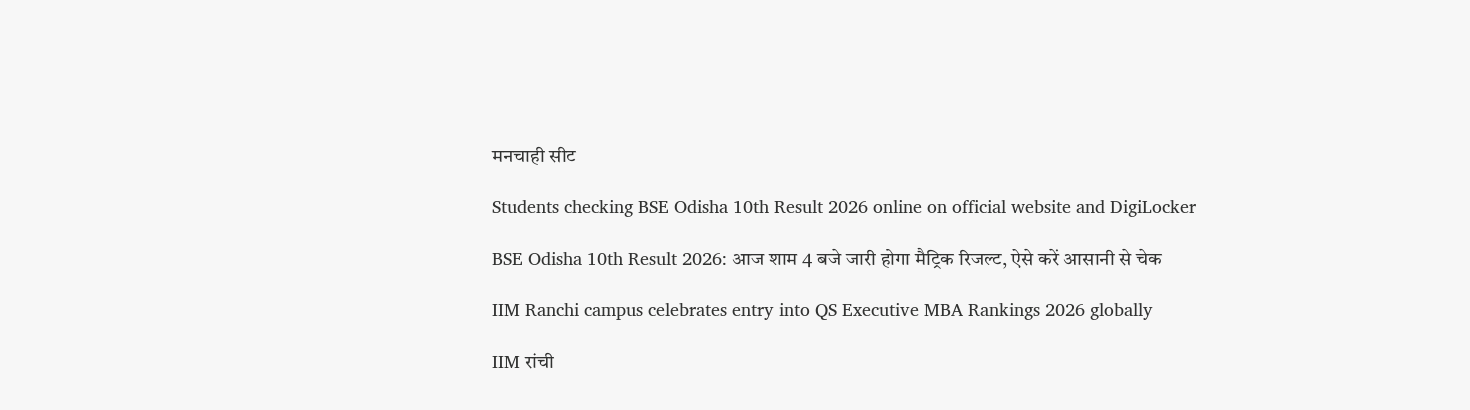मनचाही सीट

Students checking BSE Odisha 10th Result 2026 online on official website and DigiLocker

BSE Odisha 10th Result 2026: आज शाम 4 बजे जारी होगा मैट्रिक रिजल्ट, ऐसे करें आसानी से चेक

IIM Ranchi campus celebrates entry into QS Executive MBA Rankings 2026 globally

IIM रांची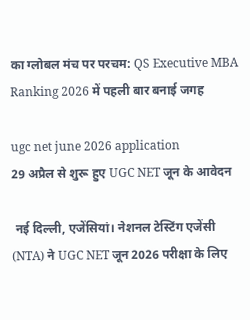का ग्लोबल मंच पर परचम: QS Executive MBA Ranking 2026 में पहली बार बनाई जगह

ugc net june 2026 application
29 अप्रैल से शुरू हुए UGC NET जून के आवेदन

 नई दिल्ली, एजेंसियां। नेशनल टेस्टिंग एजेंसी (NTA) ने UGC NET जून 2026 परीक्षा के लिए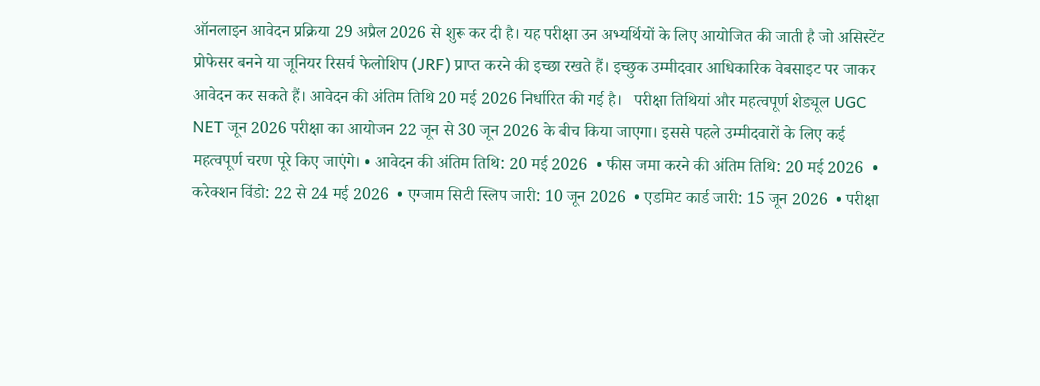ऑनलाइन आवेदन प्रक्रिया 29 अप्रैल 2026 से शुरू कर दी है। यह परीक्षा उन अभ्यर्थियों के लिए आयोजित की जाती है जो असिस्टेंट प्रोफेसर बनने या जूनियर रिसर्च फेलोशिप (JRF) प्राप्त करने की इच्छा रखते हैं। इच्छुक उम्मीदवार आधिकारिक वेबसाइट पर जाकर आवेदन कर सकते हैं। आवेदन की अंतिम तिथि 20 मई 2026 निर्धारित की गई है।   परीक्षा तिथियां और महत्वपूर्ण शेड्यूल UGC NET जून 2026 परीक्षा का आयोजन 22 जून से 30 जून 2026 के बीच किया जाएगा। इससे पहले उम्मीदवारों के लिए कई महत्वपूर्ण चरण पूरे किए जाएंगे। • आवेदन की अंतिम तिथि: 20 मई 2026  • फीस जमा करने की अंतिम तिथि: 20 मई 2026  • करेक्शन विंडो: 22 से 24 मई 2026  • एग्जाम सिटी स्लिप जारी: 10 जून 2026  • एडमिट कार्ड जारी: 15 जून 2026  • परीक्षा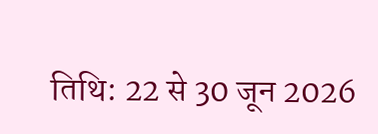तिथि: 22 से 30 जून 2026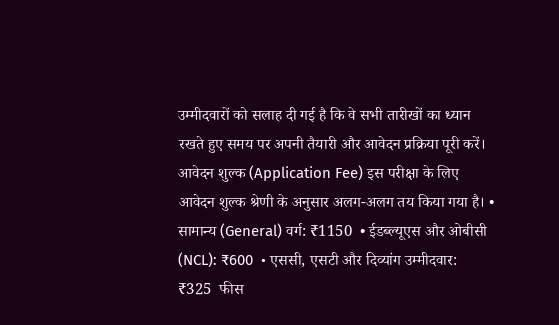उम्मीदवारों को सलाह दी गई है कि वे सभी तारीखों का ध्यान रखते हुए समय पर अपनी तैयारी और आवेदन प्रक्रिया पूरी करें।   आवेदन शुल्क (Application Fee) इस परीक्षा के लिए आवेदन शुल्क श्रेणी के अनुसार अलग-अलग तय किया गया है। • सामान्य (General) वर्ग: ₹1150  • ईडब्ल्यूएस और ओबीसी (NCL): ₹600  • एससी, एसटी और दिव्यांग उम्मीदवार: ₹325  फीस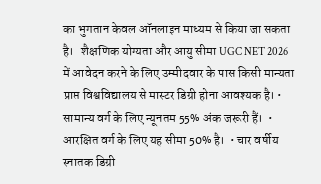का भुगतान केवल ऑनलाइन माध्यम से किया जा सकता है।   शैक्षणिक योग्यता और आयु सीमा UGC NET 2026 में आवेदन करने के लिए उम्मीदवार के पास किसी मान्यता प्राप्त विश्वविद्यालय से मास्टर डिग्री होना आवश्यक है। • सामान्य वर्ग के लिए न्यूनतम 55% अंक जरूरी हैं।  • आरक्षित वर्ग के लिए यह सीमा 50% है।  • चार वर्षीय स्नातक डिग्री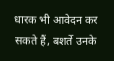धारक भी आवेदन कर सकते हैं, बशर्ते उनके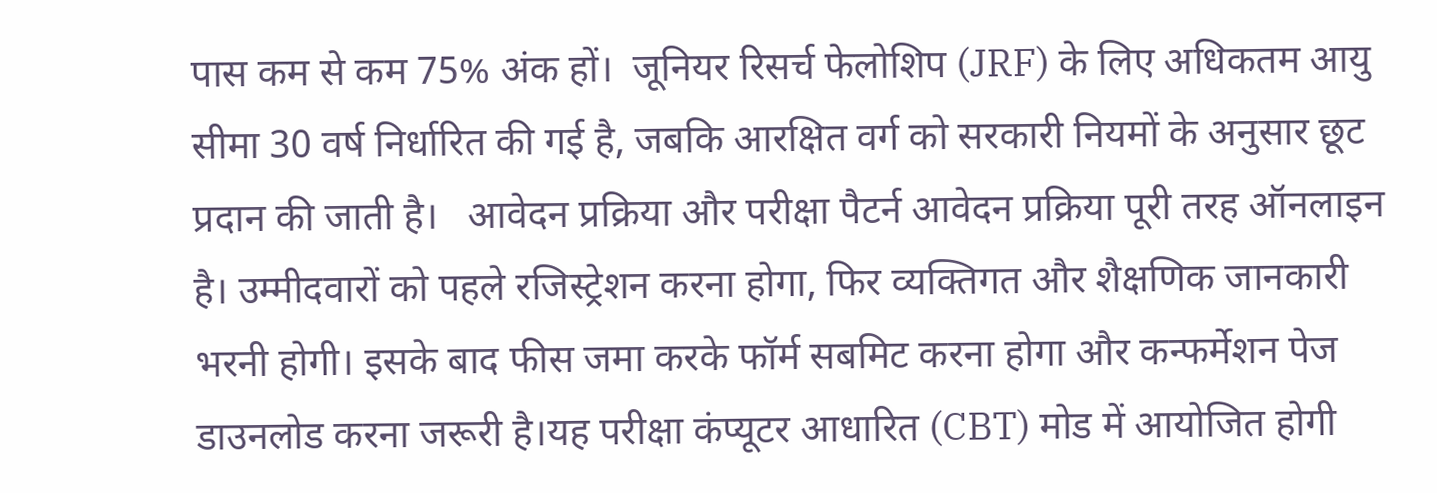पास कम से कम 75% अंक हों।  जूनियर रिसर्च फेलोशिप (JRF) के लिए अधिकतम आयु सीमा 30 वर्ष निर्धारित की गई है, जबकि आरक्षित वर्ग को सरकारी नियमों के अनुसार छूट प्रदान की जाती है।   आवेदन प्रक्रिया और परीक्षा पैटर्न आवेदन प्रक्रिया पूरी तरह ऑनलाइन है। उम्मीदवारों को पहले रजिस्ट्रेशन करना होगा, फिर व्यक्तिगत और शैक्षणिक जानकारी भरनी होगी। इसके बाद फीस जमा करके फॉर्म सबमिट करना होगा और कन्फर्मेशन पेज डाउनलोड करना जरूरी है।यह परीक्षा कंप्यूटर आधारित (CBT) मोड में आयोजित होगी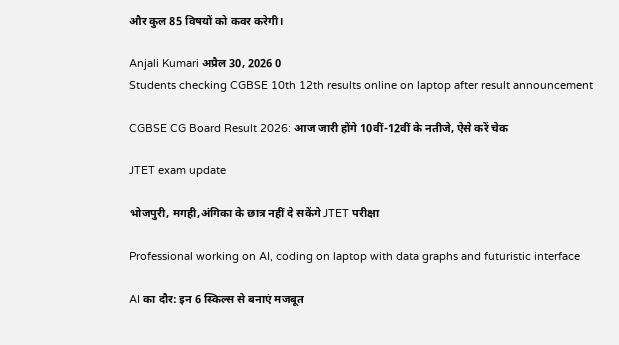और कुल 85 विषयों को कवर करेगी।

Anjali Kumari अप्रैल 30, 2026 0
Students checking CGBSE 10th 12th results online on laptop after result announcement

CGBSE CG Board Result 2026: आज जारी होंगे 10वीं-12वीं के नतीजे, ऐसे करें चेक

JTET exam update

भोजपुरी, मगही,अंगिका के छात्र नहीं दे सकेंगे JTET परीक्षा

Professional working on AI, coding on laptop with data graphs and futuristic interface

AI का दौर: इन 6 स्किल्स से बनाएं मजबूत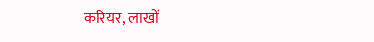करियर, लाखों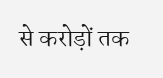से करोड़ों तक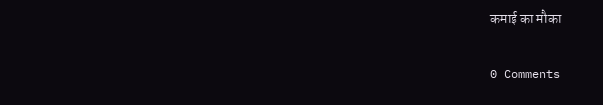कमाई का मौका

0 Comments